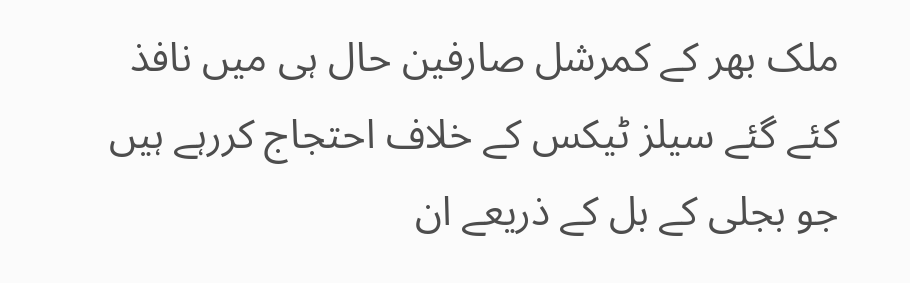ملک بھر کے کمرشل صارفین حال ہی میں نافذ کئے گئے سیلز ٹیکس کے خلاف احتجاج کررہے ہیں جو بجلی کے بل کے ذریعے ان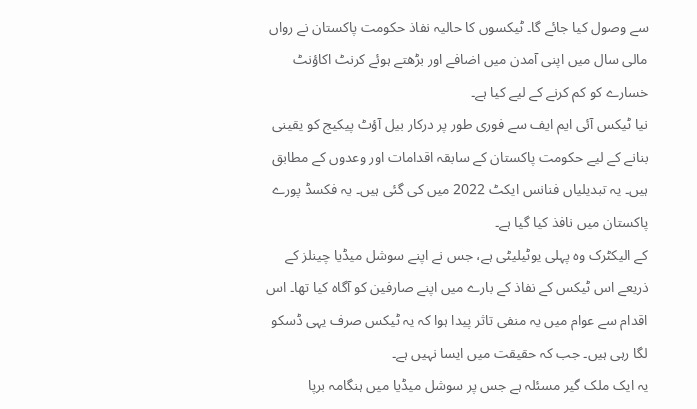سے وصول کیا جائے گا۔ ٹیکسوں کا حالیہ نفاذ حکومت پاکستان نے رواں مالی سال میں اپنی آمدن میں اضافے اور بڑھتے ہوئے کرنٹ اکاؤنٹ خسارے کو کم کرنے کے لیے کیا ہے۔
نیا ٹیکس آئی ایم ایف سے فوری طور پر درکار بیل آؤٹ پیکیج کو یقینی بنانے کے لیے حکومت پاکستان کے سابقہ اقدامات اور وعدوں کے مطابق ہیں۔ یہ تبدیلیاں فنانس ایکٹ 2022 میں کی گئی ہیں۔ یہ فکسڈ پورے پاکستان میں نافذ کیا گیا ہے۔
کے الیکٹرک وہ پہلی یوٹیلیٹی ہے، جس نے اپنے سوشل میڈیا چینلز کے ذریعے اس ٹیکس کے نفاذ کے بارے میں اپنے صارفین کو آگاہ کیا تھا۔ اس اقدام سے عوام میں یہ منفی تاثر پیدا ہوا کہ یہ ٹیکس صرف یہی ڈسکو لگا رہی ہیں۔ جب کہ حقیقت میں ایسا نہیں ہے۔
یہ ایک ملک گیر مسئلہ ہے جس پر سوشل میڈیا میں ہنگامہ برپا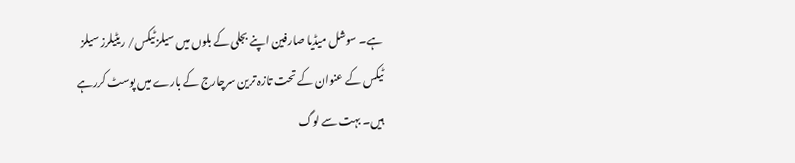ہے۔ سوشل میڈیا صارفین اپنے بجلی کے بلوں میں سیلز ٹیکس/ ریٹیلرز سیلز ٹیکس کے عنوان کے تحت تازہ ترین سرچارج کے بارے میں پوسٹ کررہے ہیں۔ بہت سے لوگ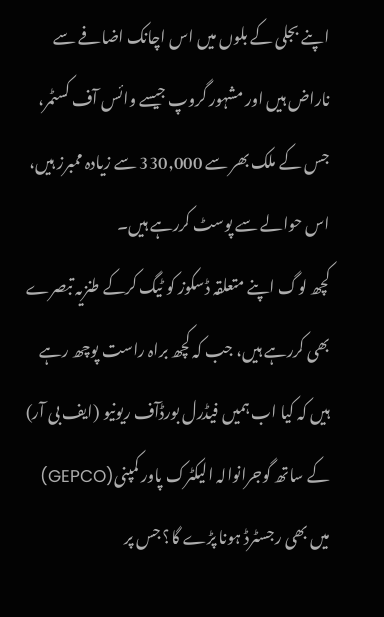اپنے بجلی کے بلوں میں اس اچانک اضافے سے ناراض ہیں اور مشہور گروپ جیسے وائس آف کسٹمر، جس کے ملک بھر سے 330,000 سے زیادہ ممبرز ہیں، اس حوالے سے پوسٹ کررہے ہیں۔
کچھ لوگ اپنے متعلقہ ڈسکوز کو ٹیگ کرکے طنزیہ تبصرے بھی کررہے ہیں، جب کہ کچھ براہ راست پوچھ رہے ہیں کہ کیا اب ہمیں فیڈرل بورڈآف ریونیو (ایف بی آر) کے ساتھ گوجرانوالہ الیکٹرک پاور کمپنی(GEPCO) میں بھی رجسٹرڈ ہونا پڑے گا؟ جس پر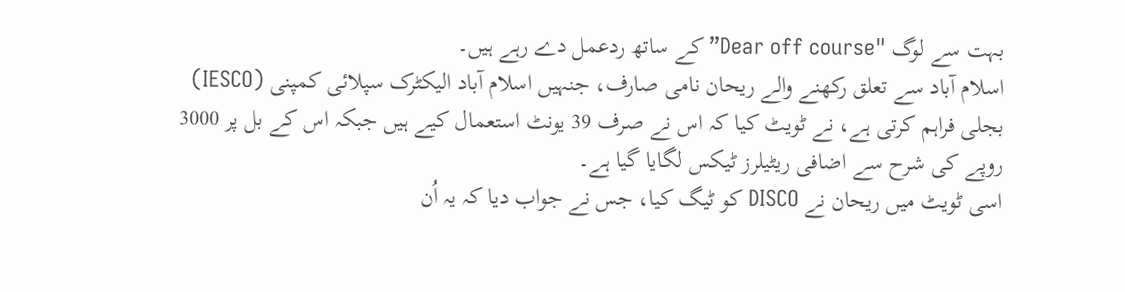بہت سے لوگ "Dear off course” کے ساتھ ردعمل دے رہے ہیں۔
اسلام آباد سے تعلق رکھنے والے ریحان نامی صارف، جنہیں اسلام آباد الیکٹرک سپلائی کمپنی (IESCO) بجلی فراہم کرتی ہے، نے ٹویٹ کیا کہ اس نے صرف 39 یونٹ استعمال کیے ہیں جبکہ اس کے بل پر 3000 روپے کی شرح سے اضافی ریٹیلرز ٹیکس لگایا گیا ہے۔
اسی ٹویٹ میں ریحان نے DISCO کو ٹیگ کیا، جس نے جواب دیا کہ یہ اُن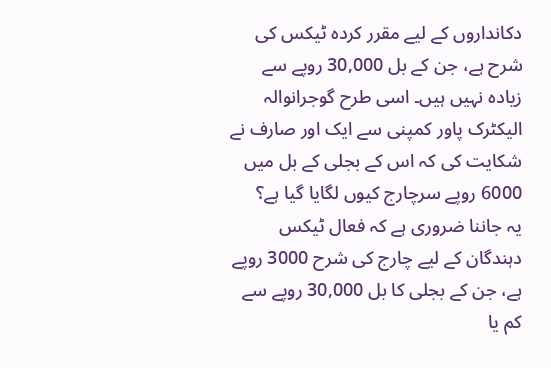دکانداروں کے لیے مقرر کردہ ٹیکس کی شرح ہے، جن کے بل 30,000 روپے سے زیادہ نہیں ہیں۔ اسی طرح گوجرانوالہ الیکٹرک پاور کمپنی سے ایک اور صارف نے شکایت کی کہ اس کے بجلی کے بل میں 6000 روپے سرچارج کیوں لگایا گیا ہے؟
یہ جاننا ضروری ہے کہ فعال ٹیکس دہندگان کے لیے چارج کی شرح 3000 روپے ہے، جن کے بجلی کا بل 30,000 روپے سے کم یا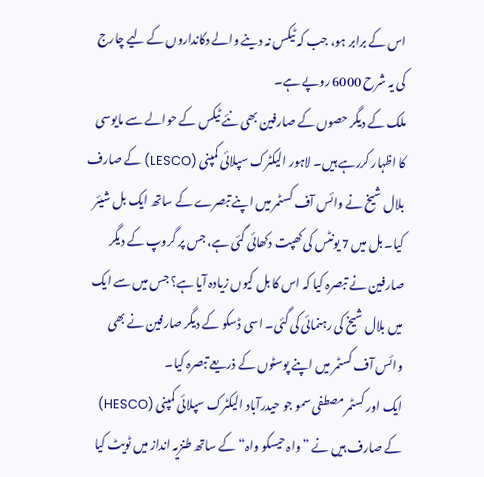اس کے برابر ہو، جب کہ ٹیکس نہ دینے والے دکانداروں کے لیے چارج کی یہ شرح 6000 روپے ہے۔
ملک کے دیگر حصوں کے صارفین بھی نئے ٹیکس کے حوالے سے مایوسی کا اظہار کررہے ہیں۔ لاہور الیکٹرک سپلائی کمپنی (LESCO) کے صارف بلال شیخ نے وائس آف کسٹمر میں اپنے تبصرے کے ساتھ ایک بل شیئر کیا۔ بل میں 7 یونٹس کی کھپت دکھائی گئی ہے، جس پر گروپ کے دیگر صارفین نے تبصرہ کیا کہ اس کا بل کیوں زیادہ آیا ہے؟ جس میں سے ایک میں بلال شیخ کی رہنمائی کی گئی۔ اسی ڈسکو کے دیگر صارفین نے بھی وائس آف کسٹمر میں اپنے پوسٹوں کے ذریعے تبصرہ کیا۔
ایک اور کسٹمر مصطفی سمو جو حیدرآباد الیکٹرک سپلائی کمپنی (HESCO) کے صارف ہیں نے ”واہ حیسکو واہ“ کے ساتھ طنزیہ انداز میں ٹویٹ کیا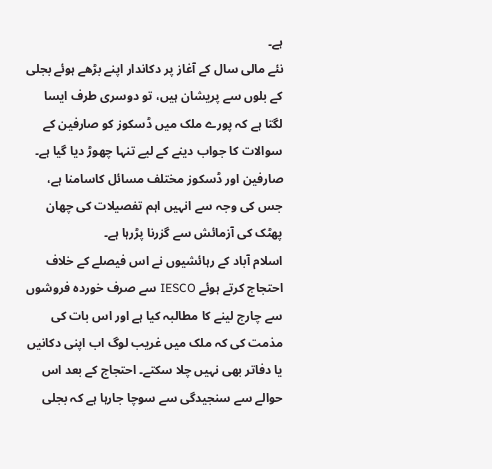ہے۔
نئے مالی سال کے آغاز پر دکاندار اپنے بڑھے ہوئے بجلی کے بلوں سے پریشان ہیں، تو دوسری طرف ایسا لگتا ہے کہ پورے ملک میں ڈسکوز کو صارفین کے سوالات کا جواب دینے کے لیے تنہا چھوڑ دیا گیا ہے۔ صارفین اور ڈسکوز مختلف مسائل کاسامنا ہے، جس کی وجہ سے انہیں اہم تفصیلات کی چھان پھٹک کی آزمائش سے گزرنا پڑرہا ہے۔
اسلام آباد کے رہائشیوں نے اس فیصلے کے خلاف احتجاج کرتے ہوئے IESCO سے صرف خوردہ فروشوں سے چارج لینے کا مطالبہ کیا ہے اور اس بات کی مذمت کی کہ ملک میں غریب لوگ اب اپنی دکانیں یا دفاتر بھی نہیں چلا سکتے۔ احتجاج کے بعد اس حوالے سے سنجیدگی سے سوچا جارہا ہے کہ بجلی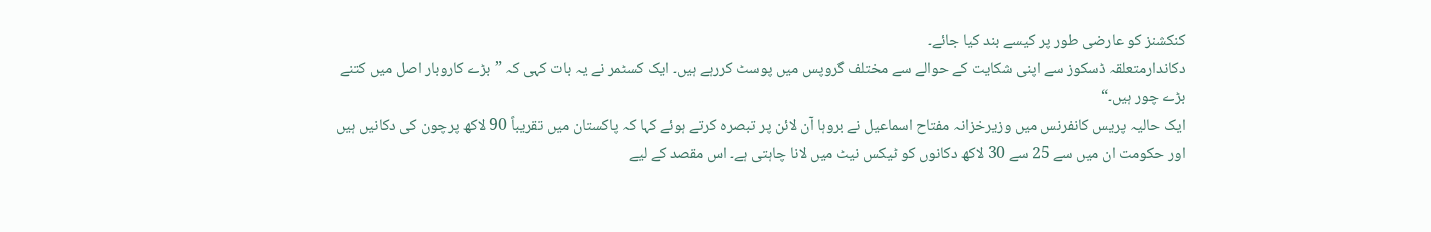کنکشنز کو عارضی طور پر کیسے بند کیا جائے۔
دکاندارمتعلقہ ڈسکوز سے اپنی شکایت کے حوالے سے مختلف گروپس میں پوسٹ کررہے ہیں۔ ایک کسٹمر نے یہ بات کہی کہ ”بڑے کاروبار اصل میں کتنے بڑے چور ہیں۔“
ایک حالیہ پریس کانفرنس میں وزیرخزانہ مفتاح اسماعیل نے بروہا آن لائن پر تبصرہ کرتے ہوئے کہا کہ پاکستان میں تقریباً 90 لاکھ پرچون کی دکانیں ہیں اور حکومت ان میں سے 25 سے 30 لاکھ دکانوں کو ٹیکس نیٹ میں لانا چاہتی ہے۔ اس مقصد کے لیے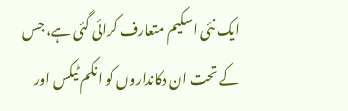ایک نئی اسکیم متعارف کرائی گئی ہے، جس کے تحت ان دکانداروں کو انکم ٹیکس اور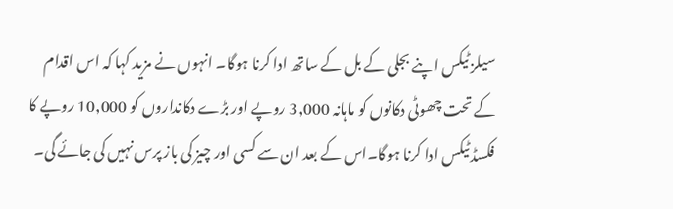سیلز ٹیکس اپنے بجلی کے بل کے ساتھ ادا کرنا ہوگا۔ انہوں نے مزید کہا کہ اس اقدام کے تحت چھوٹی دکانوں کو ماہانہ 3,000 روپے اور بڑے دکانداروں کو 10,000 روپے کا فکسڈ ٹیکس ادا کرنا ہوگا۔اس کے بعد ان سے کسی اور چیز کی باز پرس نہیں کی جائے گی۔